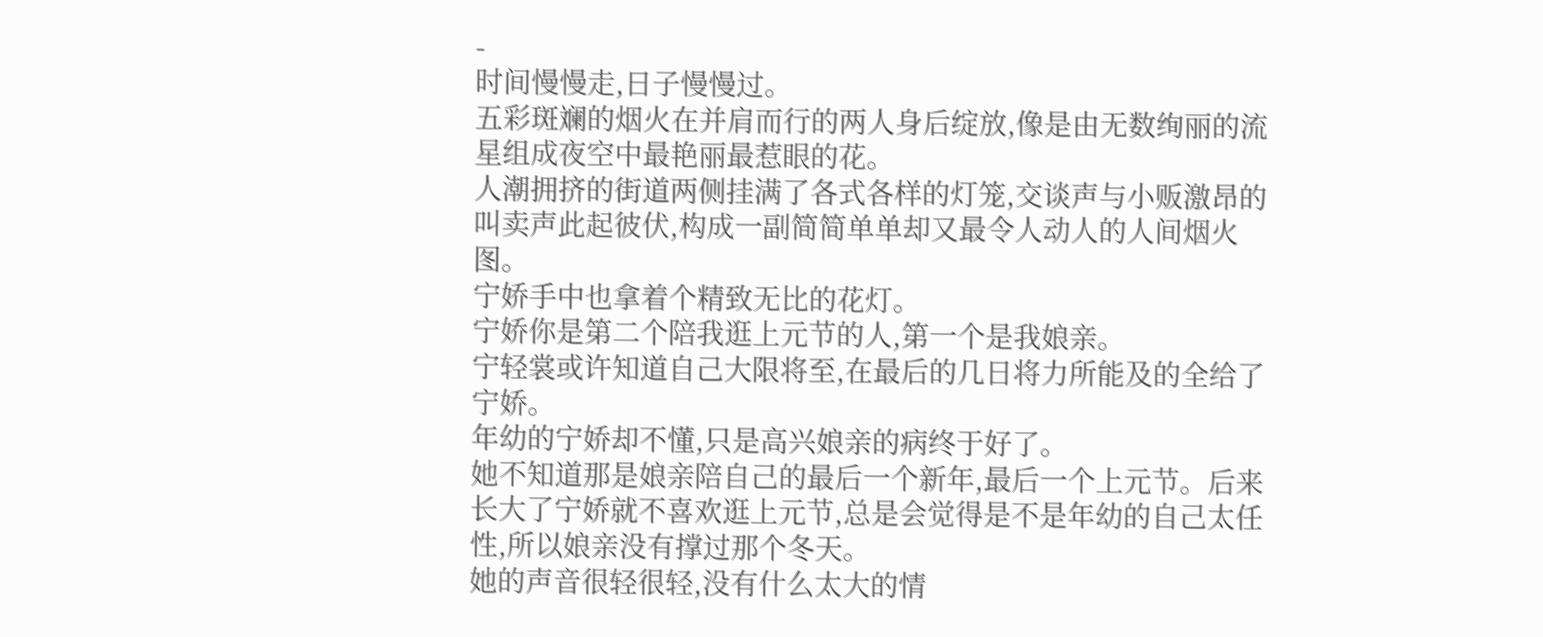-
时间慢慢走,日子慢慢过。
五彩斑斓的烟火在并肩而行的两人身后绽放,像是由无数绚丽的流星组成夜空中最艳丽最惹眼的花。
人潮拥挤的街道两侧挂满了各式各样的灯笼,交谈声与小贩激昂的叫卖声此起彼伏,构成一副简简单单却又最令人动人的人间烟火图。
宁娇手中也拿着个精致无比的花灯。
宁娇你是第二个陪我逛上元节的人,第一个是我娘亲。
宁轻裳或许知道自己大限将至,在最后的几日将力所能及的全给了宁娇。
年幼的宁娇却不懂,只是高兴娘亲的病终于好了。
她不知道那是娘亲陪自己的最后一个新年,最后一个上元节。后来长大了宁娇就不喜欢逛上元节,总是会觉得是不是年幼的自己太任性,所以娘亲没有撑过那个冬天。
她的声音很轻很轻,没有什么太大的情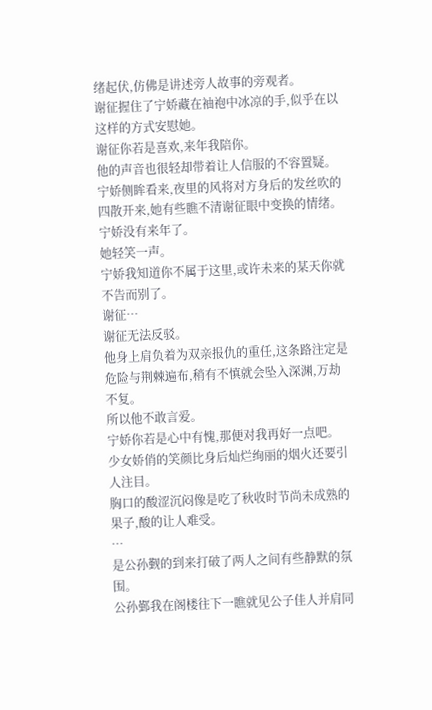绪起伏,仿佛是讲述旁人故事的旁观者。
谢征握住了宁娇藏在袖袍中冰凉的手,似乎在以这样的方式安慰她。
谢征你若是喜欢,来年我陪你。
他的声音也很轻却带着让人信服的不容置疑。
宁娇侧眸看来,夜里的风将对方身后的发丝吹的四散开来,她有些瞧不清谢征眼中变换的情绪。
宁娇没有来年了。
她轻笑一声。
宁娇我知道你不属于这里,或许未来的某天你就不告而别了。
谢征…
谢征无法反驳。
他身上肩负着为双亲报仇的重任,这条路注定是危险与荆棘遍布,稍有不慎就会坠入深渊,万劫不复。
所以他不敢言爱。
宁娇你若是心中有愧,那便对我再好一点吧。
少女娇俏的笑颜比身后灿烂绚丽的烟火还要引人注目。
胸口的酸涩沉闷像是吃了秋收时节尚未成熟的果子,酸的让人难受。
…
是公孙觐的到来打破了两人之间有些静默的氛围。
公孙鄞我在阁楼往下一瞧就见公子佳人并肩同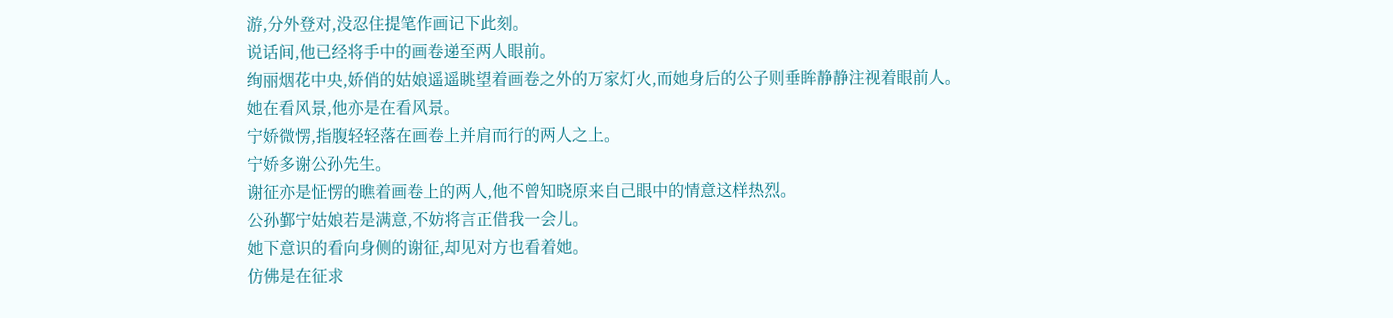游,分外登对,没忍住提笔作画记下此刻。
说话间,他已经将手中的画卷递至两人眼前。
绚丽烟花中央,娇俏的姑娘遥遥眺望着画卷之外的万家灯火,而她身后的公子则垂眸静静注视着眼前人。
她在看风景,他亦是在看风景。
宁娇微愣,指腹轻轻落在画卷上并肩而行的两人之上。
宁娇多谢公孙先生。
谢征亦是怔愣的瞧着画卷上的两人,他不曾知晓原来自己眼中的情意这样热烈。
公孙鄞宁姑娘若是满意,不妨将言正借我一会儿。
她下意识的看向身侧的谢征,却见对方也看着她。
仿佛是在征求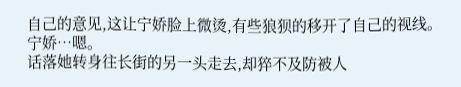自己的意见,这让宁娇脸上微烫,有些狼狈的移开了自己的视线。
宁娇…嗯。
话落她转身往长街的另一头走去,却猝不及防被人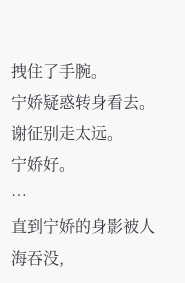拽住了手腕。
宁娇疑惑转身看去。
谢征别走太远。
宁娇好。
…
直到宁娇的身影被人海吞没,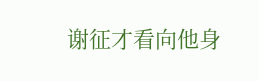谢征才看向他身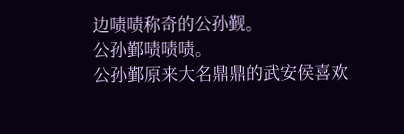边啧啧称奇的公孙觐。
公孙鄞啧啧啧。
公孙鄞原来大名鼎鼎的武安侯喜欢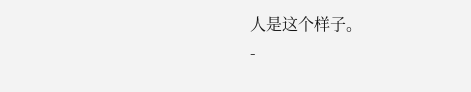人是这个样子。
-